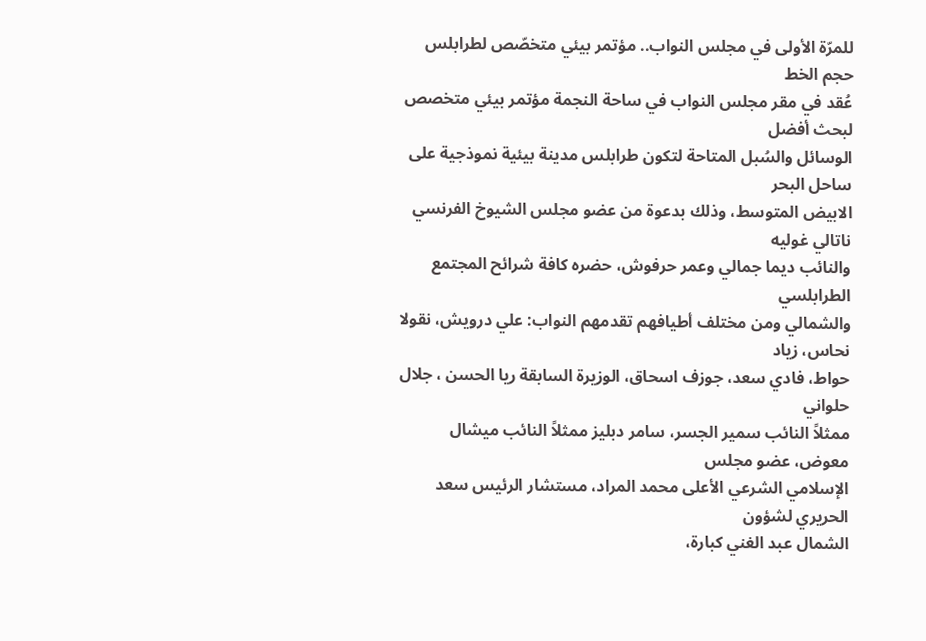للمرّة الأولى في مجلس النواب.. مؤتمر بيئي متخصّص لطرابلس
حجم الخط
عُقد في مقر مجلس النواب في ساحة النجمة مؤتمر بيئي متخصص لبحث أفضل
الوسائل والسُبل المتاحة لتكون طرابلس مدينة بيئية نموذجية على ساحل البحر
الابيض المتوسط، وذلك بدعوة من عضو مجلس الشيوخ الفرنسي ناتالي غوليه
والنائب ديما جمالي وعمر حرفوش، حضره كافة شرائح المجتمع الطرابلسي
والشمالي ومن مختلف أطيافهم تقدمهم النواب: علي درويش، نقولا نحاس، زياد
حواط، فادي سعد، جوزف اسحاق، الوزيرة السابقة ريا الحسن ، جلال حلواني
ممثلاً النائب سمير الجسر، سامر دبليز ممثلاً النائب ميشال معوض، عضو مجلس
الإسلامي الشرعي الأعلى محمد المراد، مستشار الرئيس سعد الحريري لشؤون
الشمال عبد الغني كبارة،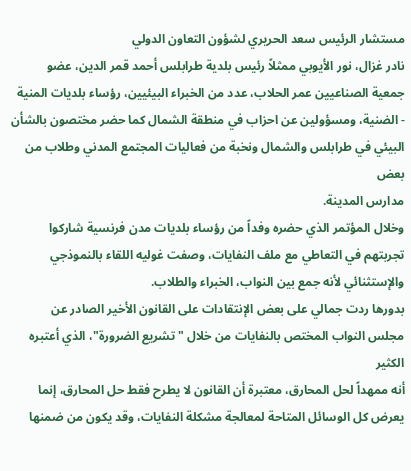مستشار الرئيس سعد الحريري لشؤون التعاون الدولي
نادر غزال، نور الأيوبي ممثلاً رئيس بلدية طرابلس أحمد قمر الدين، عضو
جمعية الصناعيين عمر الحلاب، عدد من الخبراء البيئيين، رؤساء بلديات المنية
- الضنية، ومسؤولين عن احزاب في منطقة الشمال كما حضر مختصون بالشأن
البيئي في طرابلس والشمال ونخبة من فعاليات المجتمع المدني وطلاب من بعض
مدارس المدينة.
وخلال المؤتمر الذي حضره وفداً من رؤساء بلديات مدن فرنسية شاركوا
تجربتهم في التعاطي مع ملف النفايات، وصفت غوليه اللقاء بالنموذجي
والإستثنائي لأنه جمع بين النواب، الخبراء والطلاب.
بدورها ردت جمالي على بعض الإنتقادات على القانون الأخير الصادر عن
مجلس النواب المختص بالنفايات من خلال "تشريع الضرورة"، الذي أعتبره الكثير
أنه ممهداً لحل المحارق، معتبرة أن القانون لا يطرح فقط حل المحارق، إنما
يعرض كل الوسائل المتاحة لمعالجة مشكلة النفايات، وقد يكون من ضمنها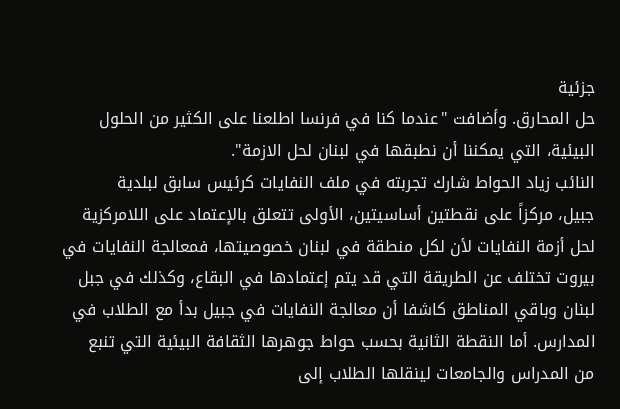جزئية
حل المحارق. وأضافت "عندما كنا في فرنسا اطلعنا على الكثير من الحلول
البيئية، التي يمكننا أن نطبقها في لبنان لحل الازمة".
النائب زياد الحواط شارك تجربته في ملف النفايات كرئيس سابق لبلدية
جبيل، مركزاً على نقطتين أساسيتين، الأولى تتعلق بالإعتماد على اللامركزية
لحل أزمة النفايات لأن لكل منطقة في لبنان خصوصيتها، فمعالجة النفايات في
بيروت تختلف عن الطريقة التي قد يتم إعتمادها في البقاع، وكذلك في جبل
لبنان وباقي المناطق كاشفا أن معالجة النفايات في جبيل بدأ مع الطلاب في
المدارس. أما النقطة الثانية بحسب حواط جوهرها الثقافة البيئية التي تنبع
من المدراس والجامعات لينقلها الطلاب إلى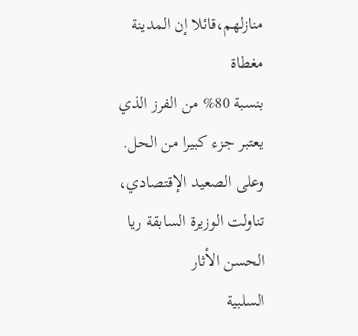منازلهم،قائلا إن المدينة مغطاة
بنسبة 80% من الفرز الذي يعتبر جزء كبيرا من الحل.
وعلى الصعيد الإقتصادي، تناولت الوزيرة السابقة ريا الحسن الأثار
السلبية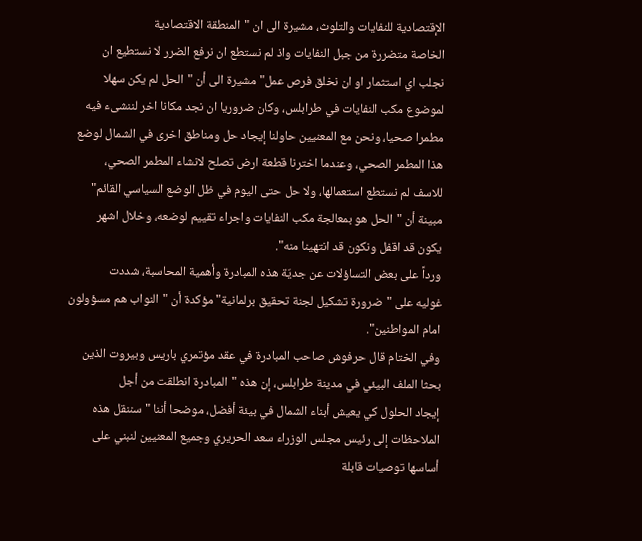الإقتصادية للنفايات والتلوث، مشيرة الى ان "المنطقة الاقتصادية
الخاصة متضررة من جبل النفايات واذ لم نستطع ان نرفع الضرر لا نستطيع ان
نجلب اي استثمار او ان نخلق فرص عمل" مشيرة الى أن "الحل لم يكن سهلا
لموضوع مكب النفايات في طرابلس، وكان ضروريا ان نجد مكانا اخر لننشىء فيه
مطمرا صحيا، ونحن مع المعنيين حاولنا إيجاد حل ومناطق اخرى في الشمال لوضع
هذا المطمر الصحي، وعندما اخترنا قطعة ارض تصلح لانشاء المطمر الصحي،
للاسف لم نستطع استعمالها، ولا حل حتى اليوم في ظل الوضع السياسي القائم"
مبينة أن "الحل هو بمعالجة مكب النفايات واجراء تقييم لوضعه، وخلال اشهر
يكون قد اقفل ونكون قد انتهينا منه".
ورداً على بعض التساؤلات عن جديّة هذه المبادرة وأهمية المحاسبة، شددت
غوليه على "ضرورة تشكيل لجنة تحقيق برلمانية" مؤكدة أن "النواب هم مسؤولون
امام المواطنين".
وفي الختام قال حرفوش صاحب المبادرة في عقد مؤتمري باريس وبيروت الذين
بحثا الملف البيئي في مدينة طرابلس، إن هذه "المبادرة انطلقت من أجل
إيجاد الحلول كي يعيش أبناء الشمال في بيئة أفضل، موضحا أننا "سننقل هذه
الملاحظات إلى رئيس مجلس الوزراء سعد الحريري وجميع المعنيين لنبني على
أساسها توصيات قابلة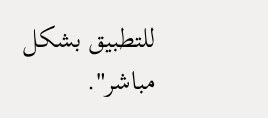للتطبيق بشكل مباشر".